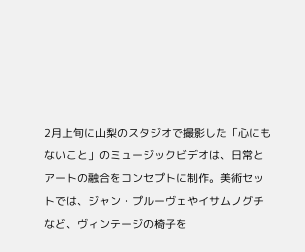2月上旬に山梨のスタジオで撮影した「心にもないこと」のミュージックビデオは、日常とアートの融合をコンセプトに制作。美術セットでは、ジャン・プルーヴェやイサムノグチなど、ヴィンテージの椅子を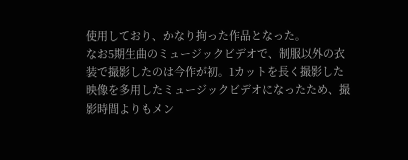使用しており、かなり拘った作品となった。
なお5期生曲のミュージックビデオで、制服以外の衣装で撮影したのは今作が初。1カットを長く撮影した映像を多用したミュージックビデオになったため、撮影時間よりもメン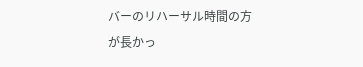バーのリハーサル時間の方が長かっ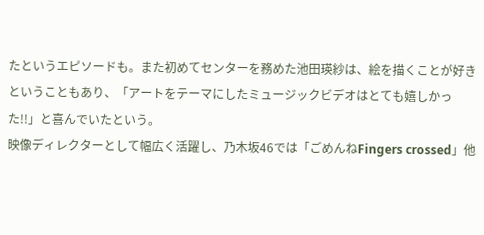たというエピソードも。また初めてセンターを務めた池田瑛紗は、絵を描くことが好きということもあり、「アートをテーマにしたミュージックビデオはとても嬉しかった!!」と喜んでいたという。
映像ディレクターとして幅広く活躍し、乃木坂46では「ごめんねFingers crossed」他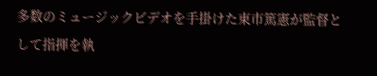多数のミュージックビデオを手掛けた東市篤憲が監督として指揮を執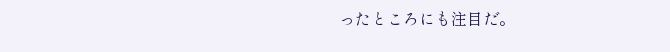ったところにも注目だ。